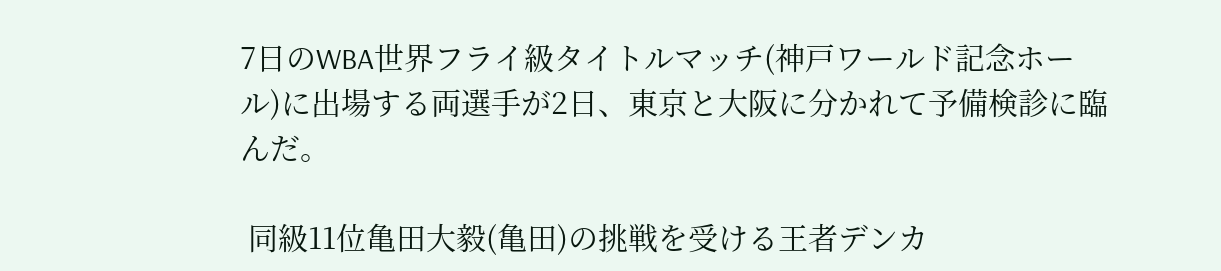7日のWBA世界フライ級タイトルマッチ(神戸ワールド記念ホール)に出場する両選手が2日、東京と大阪に分かれて予備検診に臨んだ。

 同級11位亀田大毅(亀田)の挑戦を受ける王者デンカ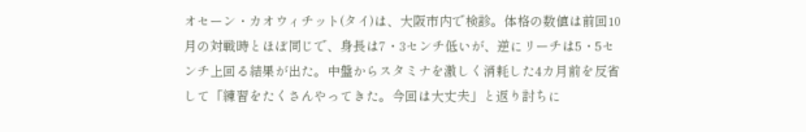オセーン・カオウィチット(タイ)は、大阪市内で検診。体格の数値は前回10月の対戦時とほぼ同じで、身長は7・3センチ低いが、逆にリーチは5・5センチ上回る結果が出た。中盤からスタミナを激しく消耗した4カ月前を反省して「練習をたくさんやってきた。今回は大丈夫」と返り討ちに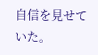自信を見せていた。